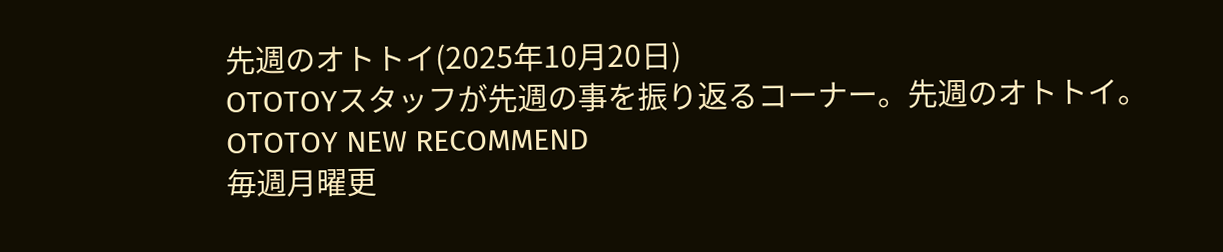先週のオトトイ(2025年10月20日)
OTOTOYスタッフが先週の事を振り返るコーナー。先週のオトトイ。
OTOTOY NEW RECOMMEND
毎週月曜更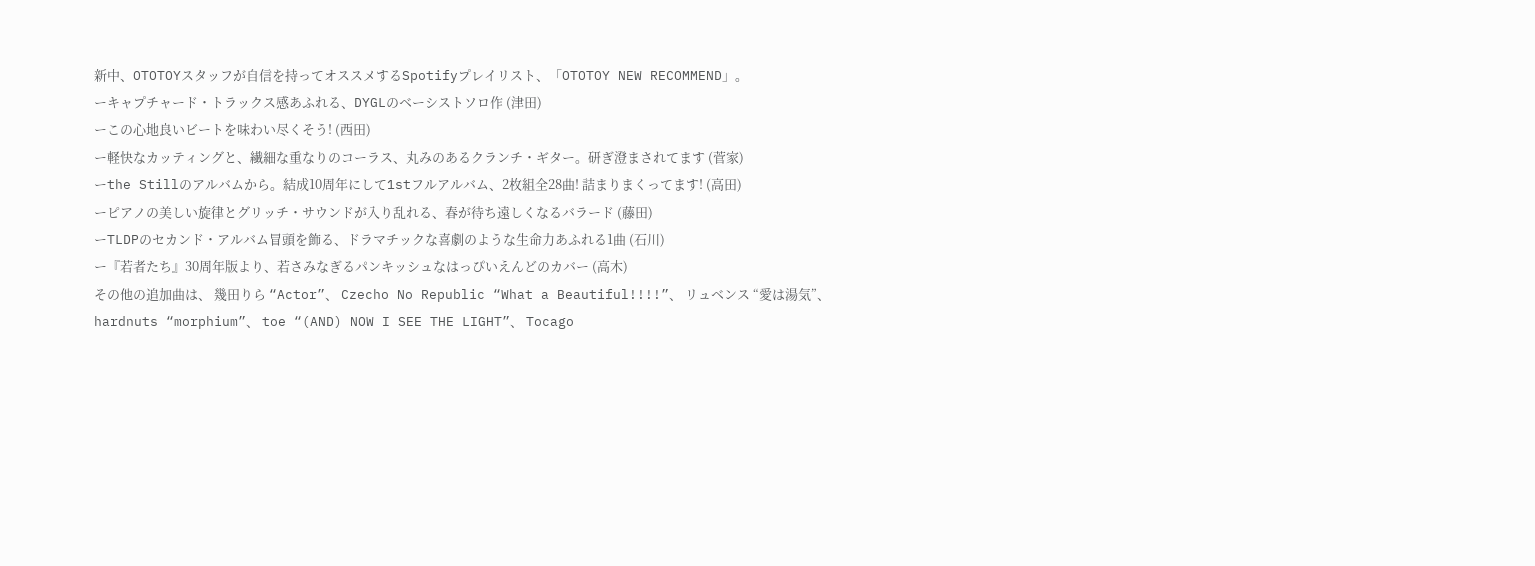新中、OTOTOYスタッフが自信を持ってオススメするSpotifyプレイリスト、「OTOTOY NEW RECOMMEND」。
ーキャプチャード・トラックス感あふれる、DYGLのベーシストソロ作 (津田)
ーこの心地良いビートを味わい尽くそう! (西田)
ー軽快なカッティングと、繊細な重なりのコーラス、丸みのあるクランチ・ギター。研ぎ澄まされてます (菅家)
ーthe Stillのアルバムから。結成10周年にして1stフルアルバム、2枚組全28曲! 詰まりまくってます! (高田)
ーピアノの美しい旋律とグリッチ・サウンドが入り乱れる、春が待ち遠しくなるバラード (藤田)
ーTLDPのセカンド・アルバム冒頭を飾る、ドラマチックな喜劇のような生命力あふれる1曲 (石川)
ー『若者たち』30周年版より、若さみなぎるパンキッシュなはっぴいえんどのカバー (高木)
その他の追加曲は、 幾田りら “Actor”、 Czecho No Republic “What a Beautiful!!!!”、 リュベンス “愛は湯気”、 hardnuts “morphium”、 toe “(AND) NOW I SEE THE LIGHT”、 Tocago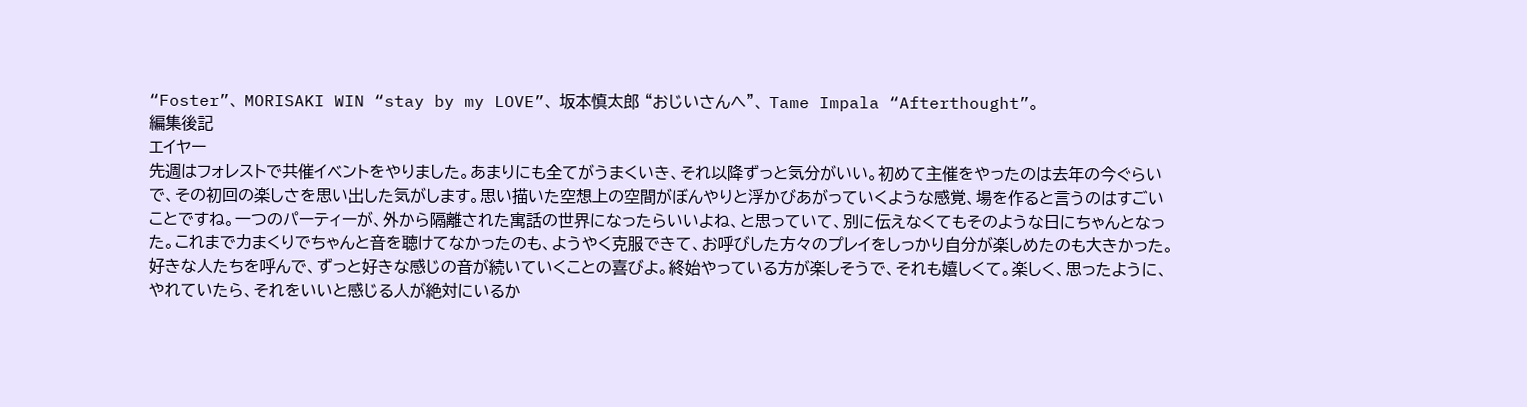“Foster”、 MORISAKI WIN “stay by my LOVE”、 坂本慎太郎 “おじいさんへ”、 Tame Impala “Afterthought”。
編集後記
エイヤー
先週はフォレストで共催イベントをやりました。あまりにも全てがうまくいき、それ以降ずっと気分がいい。初めて主催をやったのは去年の今ぐらいで、その初回の楽しさを思い出した気がします。思い描いた空想上の空間がぼんやりと浮かびあがっていくような感覚、場を作ると言うのはすごいことですね。一つのパーティーが、外から隔離された寓話の世界になったらいいよね、と思っていて、別に伝えなくてもそのような日にちゃんとなった。これまで力まくりでちゃんと音を聴けてなかったのも、ようやく克服できて、お呼びした方々のプレイをしっかり自分が楽しめたのも大きかった。好きな人たちを呼んで、ずっと好きな感じの音が続いていくことの喜びよ。終始やっている方が楽しそうで、それも嬉しくて。楽しく、思ったように、やれていたら、それをいいと感じる人が絶対にいるか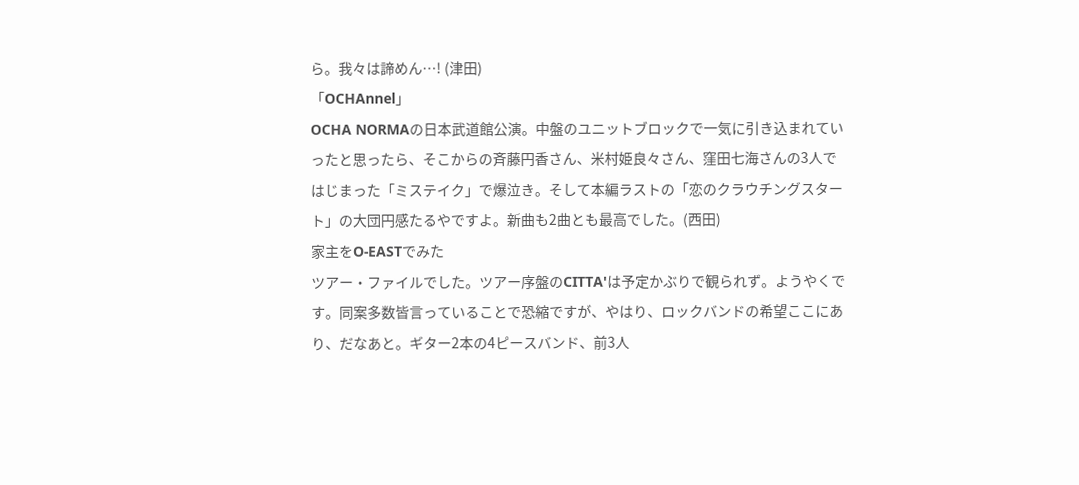ら。我々は諦めん…! (津田)
「OCHAnnel」
OCHA NORMAの日本武道館公演。中盤のユニットブロックで一気に引き込まれていったと思ったら、そこからの斉藤円香さん、米村姫良々さん、窪田七海さんの3人ではじまった「ミステイク」で爆泣き。そして本編ラストの「恋のクラウチングスタート」の大団円感たるやですよ。新曲も2曲とも最高でした。(西田)
家主をO-EASTでみた
ツアー・ファイルでした。ツアー序盤のCITTA'は予定かぶりで観られず。ようやくです。同案多数皆言っていることで恐縮ですが、やはり、ロックバンドの希望ここにあり、だなあと。ギター2本の4ピースバンド、前3人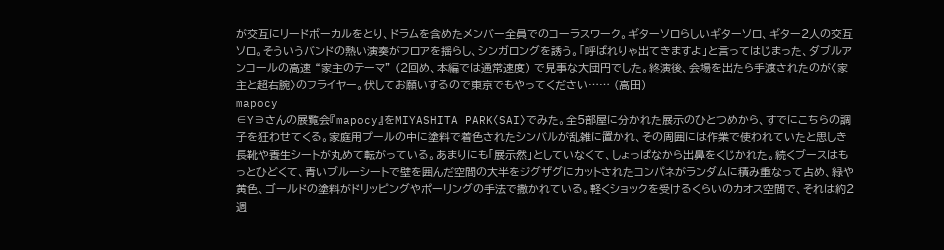が交互にリードボーカルをとり、ドラムを含めたメンバー全員でのコーラスワーク。ギターソロらしいギターソロ、ギター2人の交互ソロ。そういうバンドの熱い演奏がフロアを揺らし、シンガロングを誘う。「呼ばれりゃ出てきますよ」と言ってはじまった、ダブルアンコールの高速 “家主のテーマ” (2回め、本編では通常速度) で見事な大団円でした。終演後、会場を出たら手渡されたのが〈家主と超右腕〉のフライヤー。伏してお願いするので東京でもやってください…… (高田)
mapocy
∈Y∋さんの展覧会『mapocy』をMIYASHITA PARK〈SAI〉でみた。全5部屋に分かれた展示のひとつめから、すでにこちらの調子を狂わせてくる。家庭用プールの中に塗料で着色されたシンバルが乱雑に置かれ、その周囲には作業で使われていたと思しき長靴や養生シートが丸めて転がっている。あまりにも「展示然」としていなくて、しょっぱなから出鼻をくじかれた。続くブースはもっとひどくて、青いブルーシートで壁を囲んだ空間の大半をジグザグにカットされたコンパネがランダムに積み重なって占め、緑や黄色、ゴールドの塗料がドリッピングやポーリングの手法で撒かれている。軽くショックを受けるくらいのカオス空間で、それは約2週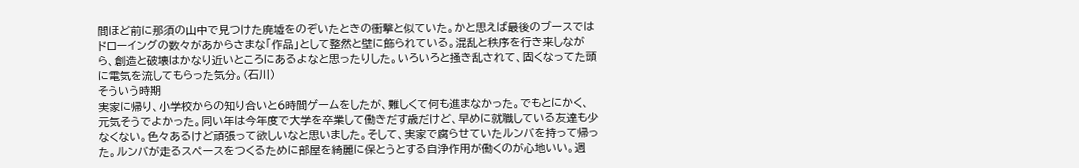間ほど前に那須の山中で見つけた廃墟をのぞいたときの衝撃と似ていた。かと思えば最後のブースではドローイングの数々があからさまな「作品」として整然と壁に飾られている。混乱と秩序を行き来しながら、創造と破壊はかなり近いところにあるよなと思ったりした。いろいろと掻き乱されて、固くなってた頭に電気を流してもらった気分。(石川)
そういう時期
実家に帰り、小学校からの知り合いと6時間ゲームをしたが、難しくて何も進まなかった。でもとにかく、元気そうでよかった。同い年は今年度で大学を卒業して働きだす歳だけど、早めに就職している友達も少なくない。色々あるけど頑張って欲しいなと思いました。そして、実家で腐らせていたルンバを持って帰った。ルンバが走るスペースをつくるために部屋を綺麗に保とうとする自浄作用が働くのが心地いい。週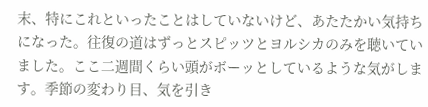末、特にこれといったことはしていないけど、あたたかい気持ちになった。往復の道はずっとスピッツとヨルシカのみを聴いていました。ここ二週間くらい頭がボーッとしているような気がします。季節の変わり目、気を引き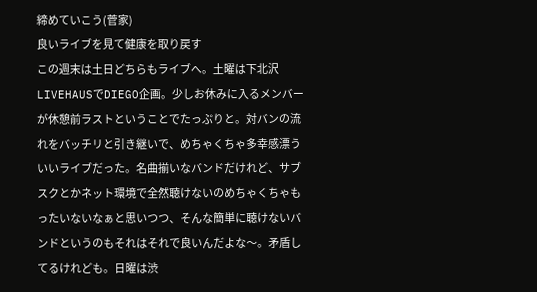締めていこう(菅家)
良いライブを見て健康を取り戻す
この週末は土日どちらもライブへ。土曜は下北沢LIVEHAUSでDIEGO企画。少しお休みに入るメンバーが休憩前ラストということでたっぷりと。対バンの流れをバッチリと引き継いで、めちゃくちゃ多幸感漂ういいライブだった。名曲揃いなバンドだけれど、サブスクとかネット環境で全然聴けないのめちゃくちゃもったいないなぁと思いつつ、そんな簡単に聴けないバンドというのもそれはそれで良いんだよな〜。矛盾してるけれども。日曜は渋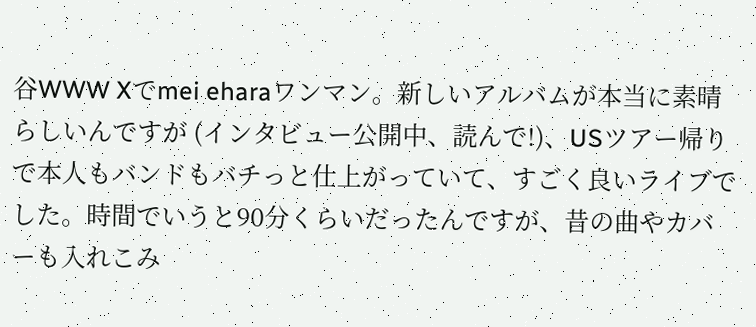谷WWW Xでmei eharaワンマン。新しいアルバムが本当に素晴らしいんですが (インタビュー公開中、読んで!)、USツアー帰りで本人もバンドもバチっと仕上がっていて、すごく良いライブでした。時間でいうと90分くらいだったんですが、昔の曲やカバーも入れこみ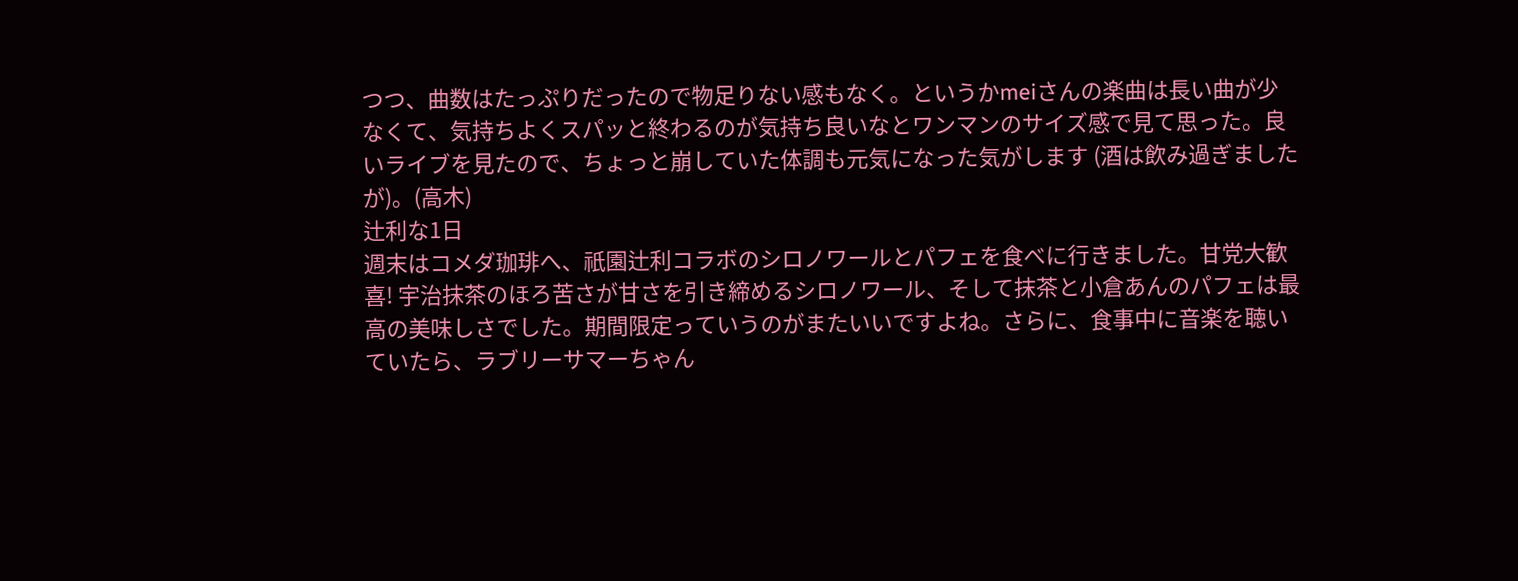つつ、曲数はたっぷりだったので物足りない感もなく。というかmeiさんの楽曲は長い曲が少なくて、気持ちよくスパッと終わるのが気持ち良いなとワンマンのサイズ感で見て思った。良いライブを見たので、ちょっと崩していた体調も元気になった気がします (酒は飲み過ぎましたが)。(高木)
辻利な1日
週末はコメダ珈琲へ、祇園辻利コラボのシロノワールとパフェを食べに行きました。甘党大歓喜! 宇治抹茶のほろ苦さが甘さを引き締めるシロノワール、そして抹茶と小倉あんのパフェは最高の美味しさでした。期間限定っていうのがまたいいですよね。さらに、食事中に音楽を聴いていたら、ラブリーサマーちゃん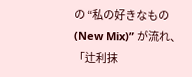の “私の好きなもの (New Mix)” が流れ、「辻利抹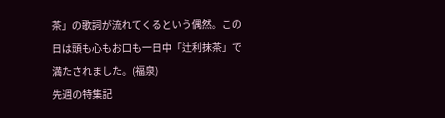茶」の歌詞が流れてくるという偶然。この日は頭も心もお口も一日中「辻利抹茶」で満たされました。(福泉)
先週の特集記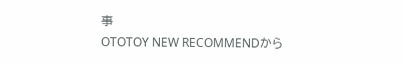事
OTOTOY NEW RECOMMENDから